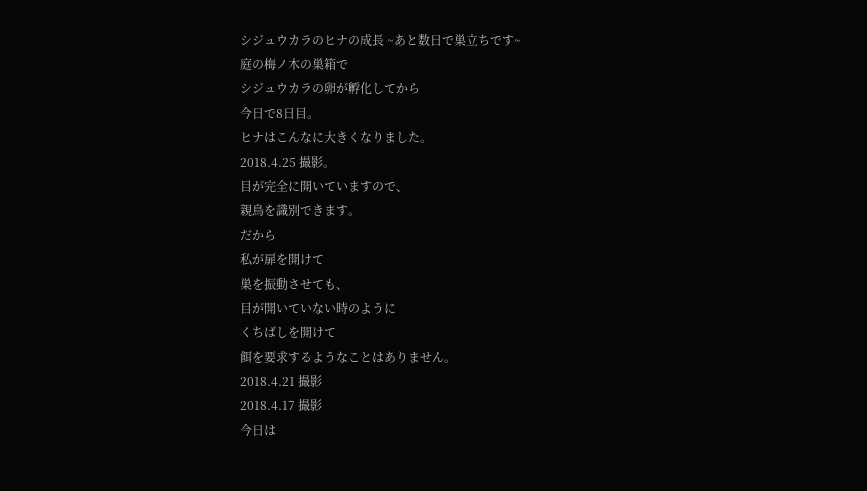シジュウカラのヒナの成長 ~あと数日で巣立ちです~
庭の梅ノ木の巣箱で
シジュウカラの卵が孵化してから
今日で8日目。
ヒナはこんなに大きくなりました。
2018.4.25 撮影。
目が完全に開いていますので、
親鳥を識別できます。
だから
私が扉を開けて
巣を振動させても、
目が開いていない時のように
くちばしを開けて
餌を要求するようなことはありません。
2018.4.21 撮影
2018.4.17 撮影
今日は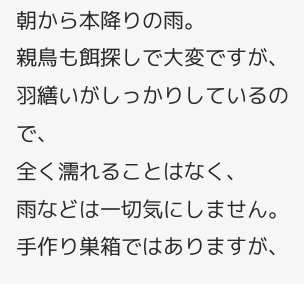朝から本降りの雨。
親鳥も餌探しで大変ですが、
羽繕いがしっかりしているので、
全く濡れることはなく、
雨などは一切気にしません。
手作り巣箱ではありますが、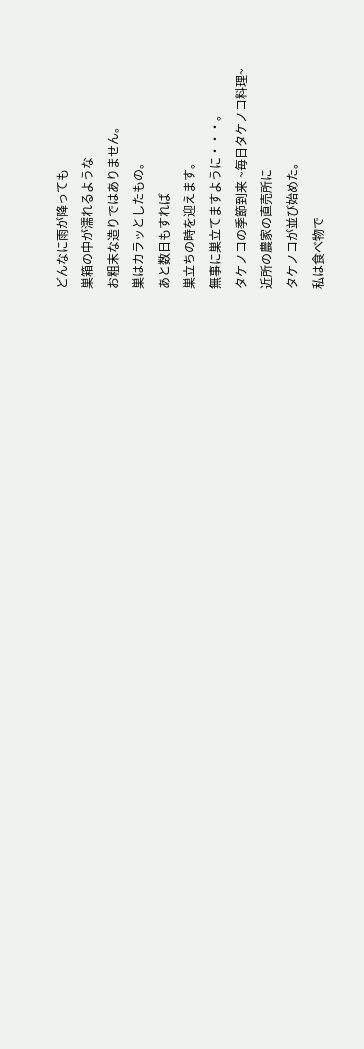どんなに雨が降っても
巣箱の中が濡れるような
お粗末な造りではありません。
巣はカラッとしたもの。
あと数日もすれば
巣立ちの時を迎えます。
無事に巣立てますように・・・。
タケノコの季節到来 ~毎日タケノコ料理~
近所の農家の直売所に
タケノコが並び始めた。
私は食べ物で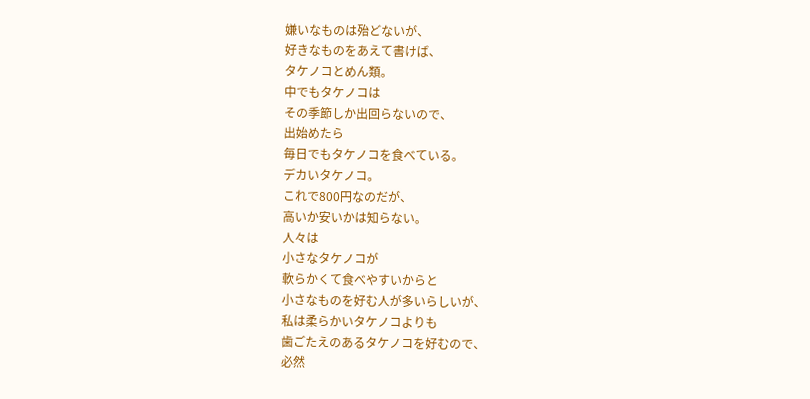嫌いなものは殆どないが、
好きなものをあえて書けば、
タケノコとめん類。
中でもタケノコは
その季節しか出回らないので、
出始めたら
毎日でもタケノコを食べている。
デカいタケノコ。
これで800円なのだが、
高いか安いかは知らない。
人々は
小さなタケノコが
軟らかくて食べやすいからと
小さなものを好む人が多いらしいが、
私は柔らかいタケノコよりも
歯ごたえのあるタケノコを好むので、
必然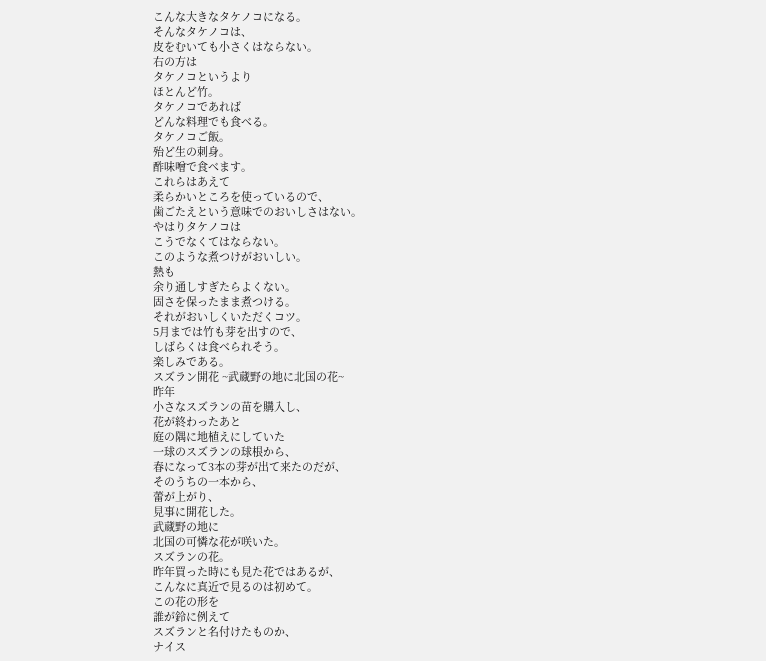こんな大きなタケノコになる。
そんなタケノコは、
皮をむいても小さくはならない。
右の方は
タケノコというより
ほとんど竹。
タケノコであれば
どんな料理でも食べる。
タケノコご飯。
殆ど生の刺身。
酢味噌で食べます。
これらはあえて
柔らかいところを使っているので、
歯ごたえという意味でのおいしさはない。
やはりタケノコは
こうでなくてはならない。
このような煮つけがおいしい。
熱も
余り通しすぎたらよくない。
固さを保ったまま煮つける。
それがおいしくいただくコツ。
5月までは竹も芽を出すので、
しばらくは食べられそう。
楽しみである。
スズラン開花 ~武蔵野の地に北国の花~
昨年
小さなスズランの苗を購入し、
花が終わったあと
庭の隅に地植えにしていた
一球のスズランの球根から、
春になって3本の芽が出て来たのだが、
そのうちの一本から、
蕾が上がり、
見事に開花した。
武蔵野の地に
北国の可憐な花が咲いた。
スズランの花。
昨年買った時にも見た花ではあるが、
こんなに真近で見るのは初めて。
この花の形を
誰が鈴に例えて
スズランと名付けたものか、
ナイス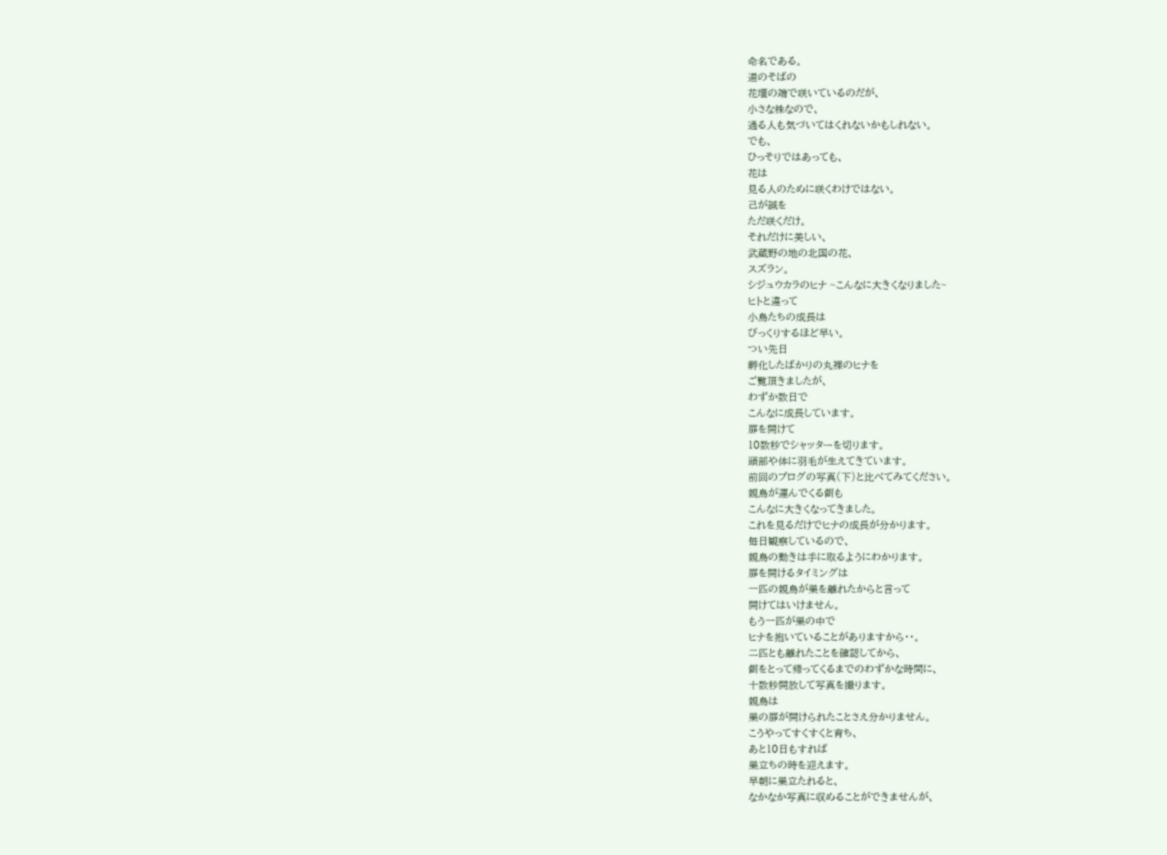命名である。
道のそばの
花壇の端で咲いているのだが、
小さな株なので、
通る人も気づいてはくれないかもしれない。
でも、
ひっそりではあっても、
花は
見る人のために咲くわけではない。
己が誠を
ただ咲くだけ。
それだけに美しい、
武蔵野の地の北国の花、
スズラン。
シジュウカラのヒナ ~こんなに大きくなりました~
ヒトと違って
小鳥たちの成長は
びっくりするほど早い。
つい先日
孵化したばかりの丸裸のヒナを
ご覧頂きましたが、
わずか数日で
こんなに成長しています。
扉を開けて
10数秒でシャッターを切ります。
頭部や体に羽毛が生えてきています。
前回のブログの写真(下)と比べてみてください。
親鳥が運んでくる餌も
こんなに大きくなってきました。
これを見るだけでヒナの成長が分かります。
毎日観察しているので、
親鳥の動きは手に取るようにわかります。
扉を開けるタイミングは
一匹の親鳥が巣を離れたからと言って
開けてはいけません。
もう一匹が巣の中で
ヒナを抱いていることがありますから・・。
二匹とも離れたことを確認してから、
餌をとって帰ってくるまでのわずかな時間に、
十数秒開放して写真を撮ります。
親鳥は
巣の扉が開けられたことさえ分かりません。
こうやってすくすくと育ち、
あと10日もすれば
巣立ちの時を迎えます。
早朝に巣立たれると、
なかなか写真に収めることができませんが、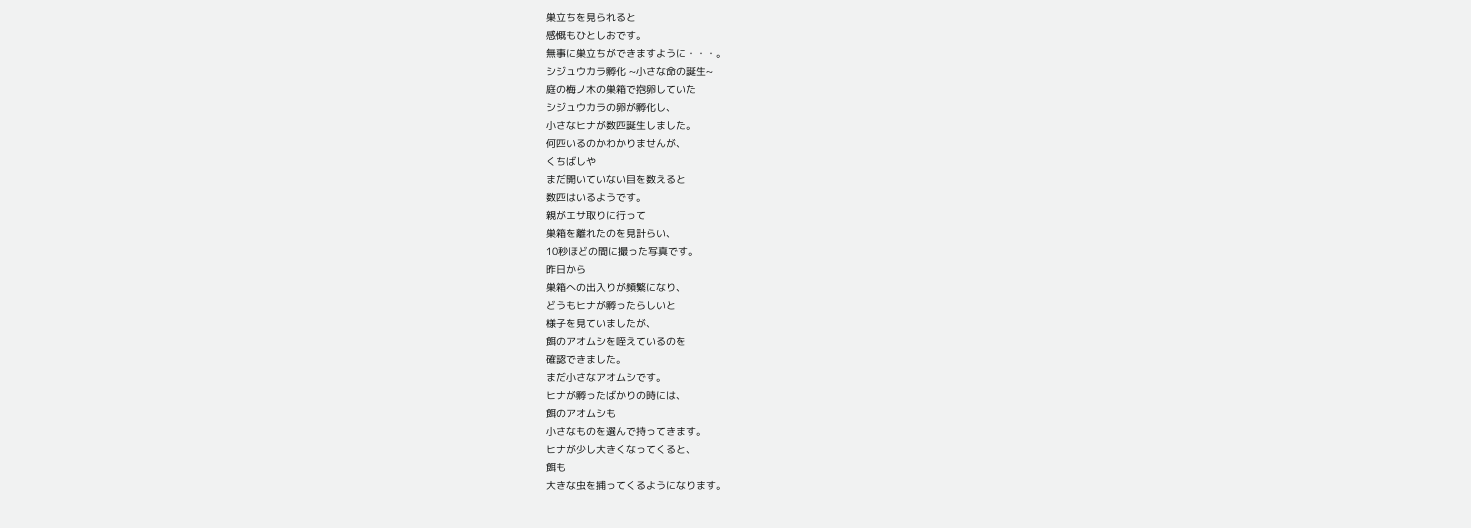巣立ちを見られると
感慨もひとしおです。
無事に巣立ちができますように・・・。
シジュウカラ孵化 ~小さな命の誕生~
庭の梅ノ木の巣箱で抱卵していた
シジュウカラの卵が孵化し、
小さなヒナが数匹誕生しました。
何匹いるのかわかりませんが、
くちばしや
まだ開いていない目を数えると
数匹はいるようです。
親がエサ取りに行って
巣箱を離れたのを見計らい、
10秒ほどの間に撮った写真です。
昨日から
巣箱への出入りが頻繁になり、
どうもヒナが孵ったらしいと
様子を見ていましたが、
餌のアオムシを咥えているのを
確認できました。
まだ小さなアオムシです。
ヒナが孵ったばかりの時には、
餌のアオムシも
小さなものを選んで持ってきます。
ヒナが少し大きくなってくると、
餌も
大きな虫を捕ってくるようになります。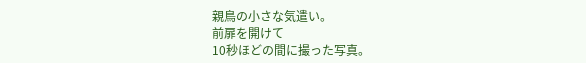親鳥の小さな気遣い。
前扉を開けて
10秒ほどの間に撮った写真。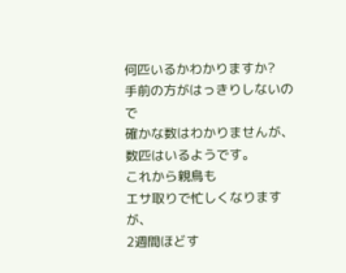何匹いるかわかりますか?
手前の方がはっきりしないので
確かな数はわかりませんが、
数匹はいるようです。
これから親鳥も
エサ取りで忙しくなりますが、
2週間ほどす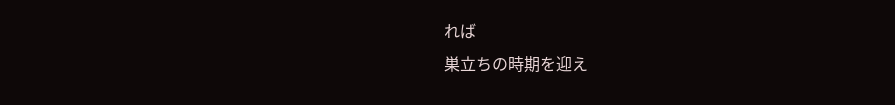れば
巣立ちの時期を迎え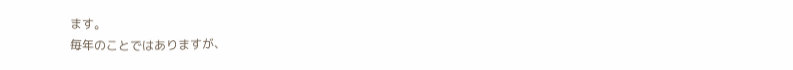ます。
毎年のことではありますが、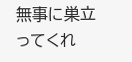無事に巣立ってくれ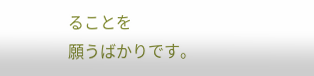ることを
願うばかりです。